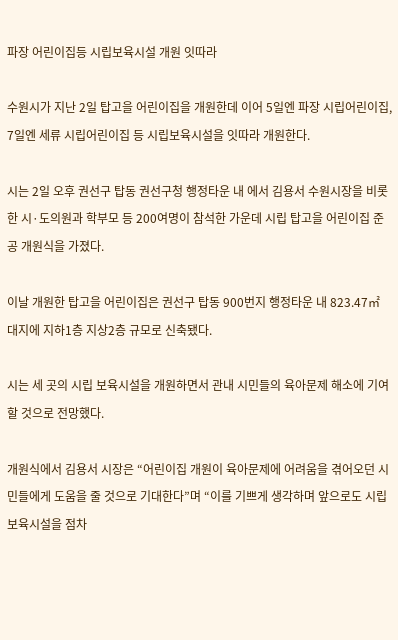파장 어린이집등 시립보육시설 개원 잇따라

수원시가 지난 2일 탑고을 어린이집을 개원한데 이어 5일엔 파장 시립어린이집, 7일엔 세류 시립어린이집 등 시립보육시설을 잇따라 개원한다.

시는 2일 오후 권선구 탑동 권선구청 행정타운 내 에서 김용서 수원시장을 비롯한 시·도의원과 학부모 등 200여명이 참석한 가운데 시립 탑고을 어린이집 준공 개원식을 가졌다.

이날 개원한 탑고을 어린이집은 권선구 탑동 900번지 행정타운 내 823.47㎡ 대지에 지하1층 지상2층 규모로 신축됐다.

시는 세 곳의 시립 보육시설을 개원하면서 관내 시민들의 육아문제 해소에 기여할 것으로 전망했다.

개원식에서 김용서 시장은 “어린이집 개원이 육아문제에 어려움을 겪어오던 시민들에게 도움을 줄 것으로 기대한다”며 “이를 기쁘게 생각하며 앞으로도 시립 보육시설을 점차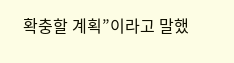확충할 계획”이라고 말했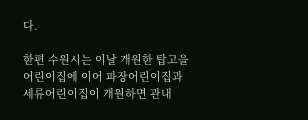다.

한편 수원시는 이날 개원한 탑고을 어린이집에 이어 파장어린이집과 세류어린이집이 개원하면 관내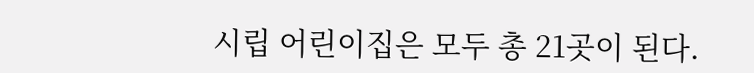시립 어린이집은 모두 총 21곳이 된다.